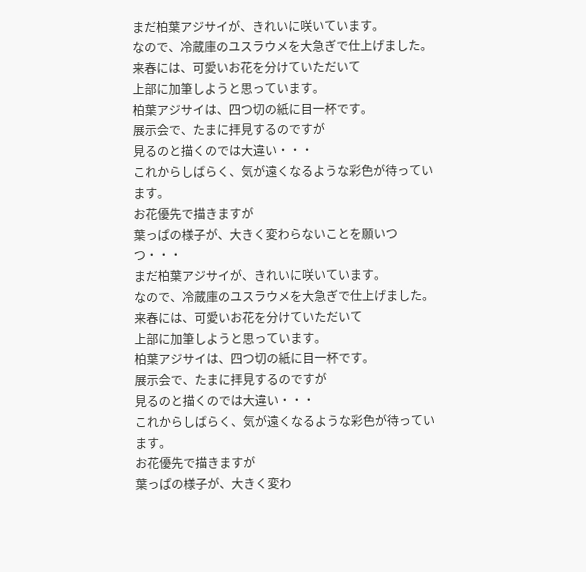まだ柏葉アジサイが、きれいに咲いています。
なので、冷蔵庫のユスラウメを大急ぎで仕上げました。
来春には、可愛いお花を分けていただいて
上部に加筆しようと思っています。
柏葉アジサイは、四つ切の紙に目一杯です。
展示会で、たまに拝見するのですが
見るのと描くのでは大違い・・・
これからしばらく、気が遠くなるような彩色が待っています。
お花優先で描きますが
葉っぱの様子が、大きく変わらないことを願いつつ・・・
まだ柏葉アジサイが、きれいに咲いています。
なので、冷蔵庫のユスラウメを大急ぎで仕上げました。
来春には、可愛いお花を分けていただいて
上部に加筆しようと思っています。
柏葉アジサイは、四つ切の紙に目一杯です。
展示会で、たまに拝見するのですが
見るのと描くのでは大違い・・・
これからしばらく、気が遠くなるような彩色が待っています。
お花優先で描きますが
葉っぱの様子が、大きく変わ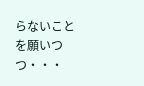らないことを願いつつ・・・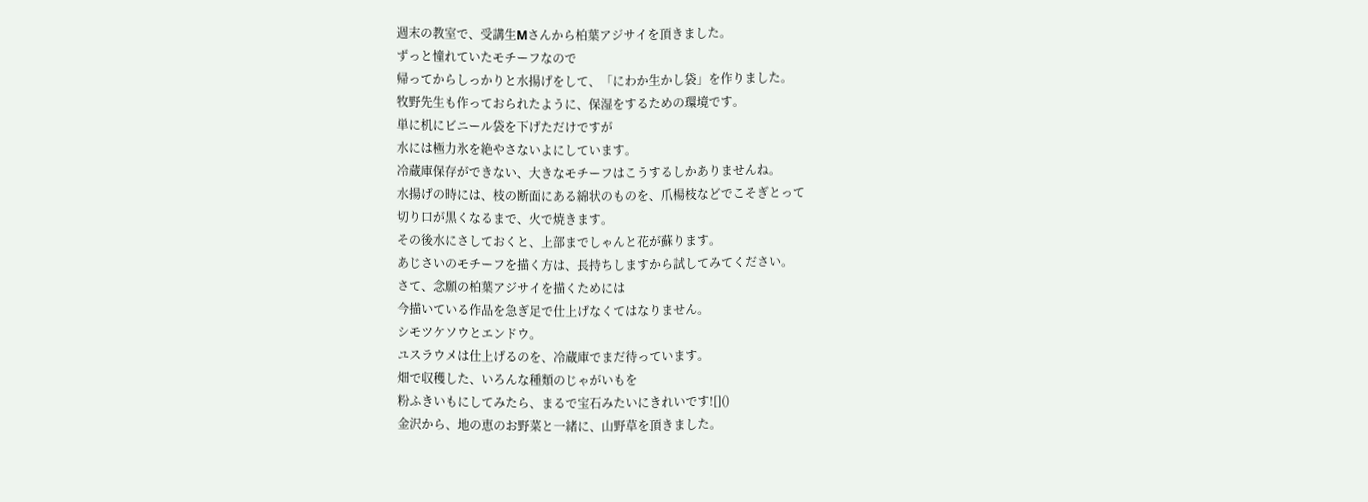週末の教室で、受講生Мさんから柏葉アジサイを頂きました。
ずっと憧れていたモチーフなので
帰ってからしっかりと水揚げをして、「にわか生かし袋」を作りました。
牧野先生も作っておられたように、保湿をするための環境です。
単に机にビニール袋を下げただけですが
水には極力氷を絶やさないよにしています。
冷蔵庫保存ができない、大きなモチーフはこうするしかありませんね。
水揚げの時には、枝の断面にある綿状のものを、爪楊枝などでこそぎとって
切り口が黒くなるまで、火で焼きます。
その後水にさしておくと、上部までしゃんと花が蘇ります。
あじさいのモチーフを描く方は、長持ちしますから試してみてください。
さて、念願の柏葉アジサイを描くためには
今描いている作品を急ぎ足で仕上げなくてはなりません。
シモツケソウとエンドウ。
ユスラウメは仕上げるのを、冷蔵庫でまだ待っています。
畑で収穫した、いろんな種類のじゃがいもを
粉ふきいもにしてみたら、まるで宝石みたいにきれいです![]()
金沢から、地の恵のお野菜と一緒に、山野草を頂きました。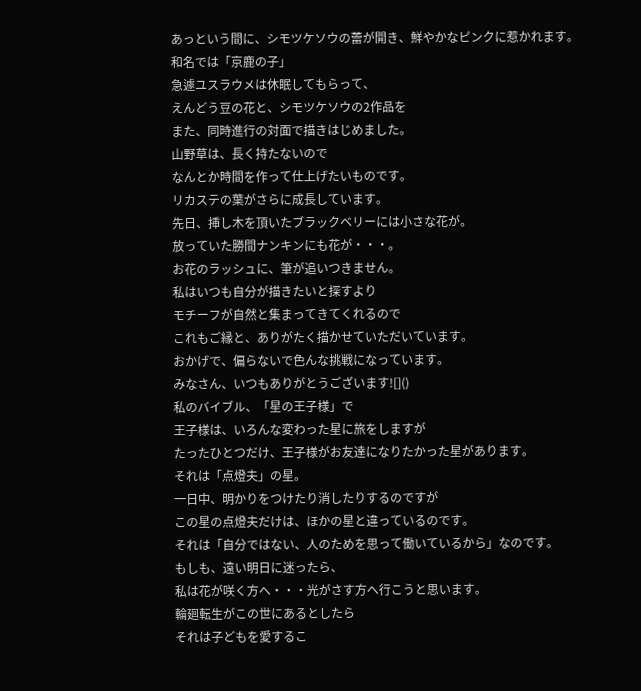あっという間に、シモツケソウの蕾が開き、鮮やかなピンクに惹かれます。
和名では「京鹿の子」
急遽ユスラウメは休眠してもらって、
えんどう豆の花と、シモツケソウの2作品を
また、同時進行の対面で描きはじめました。
山野草は、長く持たないので
なんとか時間を作って仕上げたいものです。
リカステの葉がさらに成長しています。
先日、挿し木を頂いたブラックベリーには小さな花が。
放っていた勝間ナンキンにも花が・・・。
お花のラッシュに、筆が追いつきません。
私はいつも自分が描きたいと探すより
モチーフが自然と集まってきてくれるので
これもご縁と、ありがたく描かせていただいています。
おかげで、偏らないで色んな挑戦になっています。
みなさん、いつもありがとうございます![]()
私のバイブル、「星の王子様」で
王子様は、いろんな変わった星に旅をしますが
たったひとつだけ、王子様がお友達になりたかった星があります。
それは「点燈夫」の星。
一日中、明かりをつけたり消したりするのですが
この星の点燈夫だけは、ほかの星と違っているのです。
それは「自分ではない、人のためを思って働いているから」なのです。
もしも、遠い明日に迷ったら、
私は花が咲く方へ・・・光がさす方へ行こうと思います。
輪廻転生がこの世にあるとしたら
それは子どもを愛するこ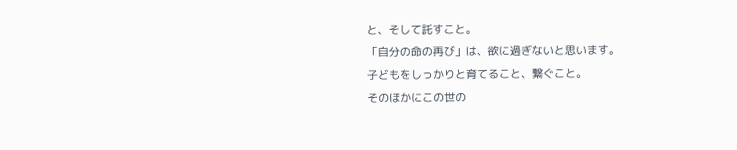と、そして託すこと。
「自分の命の再び」は、欲に過ぎないと思います。
子どもをしっかりと育てること、繋ぐこと。
そのほかにこの世の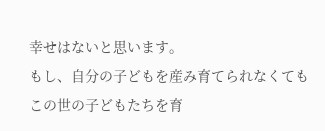幸せはないと思います。
もし、自分の子どもを産み育てられなくても
この世の子どもたちを育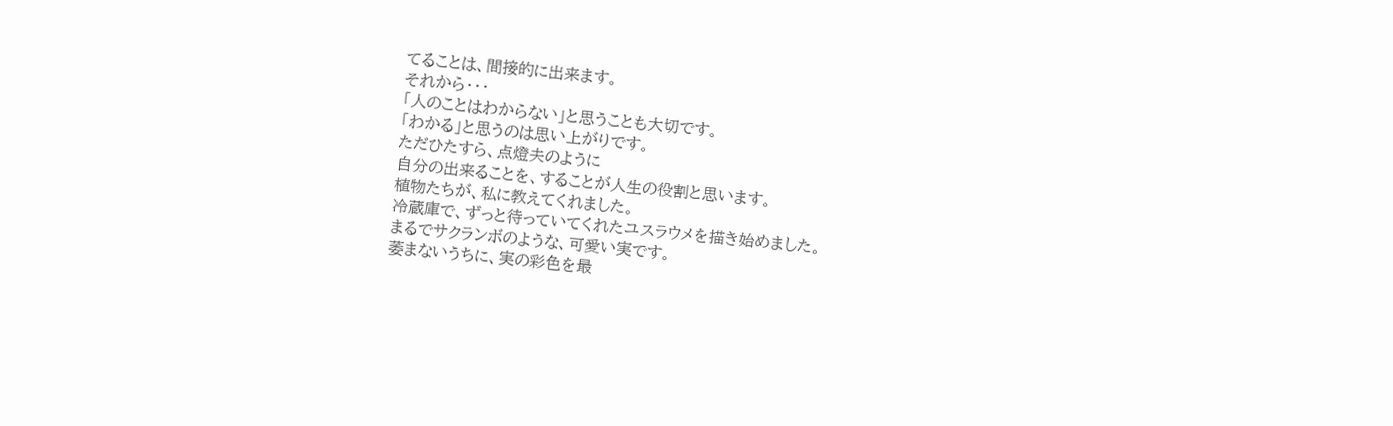てることは、間接的に出来ます。
それから・・・
「人のことはわからない」と思うことも大切です。
「わかる」と思うのは思い上がりです。
ただひたすら、点燈夫のように
自分の出来ることを、することが人生の役割と思います。
植物たちが、私に教えてくれました。
冷蔵庫で、ずっと待っていてくれたユスラウメを描き始めました。
まるでサクランボのような、可愛い実です。
萎まないうちに、実の彩色を最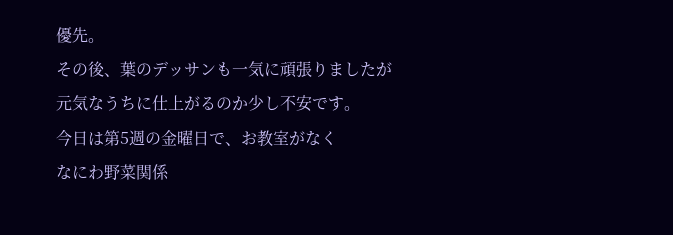優先。
その後、葉のデッサンも一気に頑張りましたが
元気なうちに仕上がるのか少し不安です。
今日は第5週の金曜日で、お教室がなく
なにわ野菜関係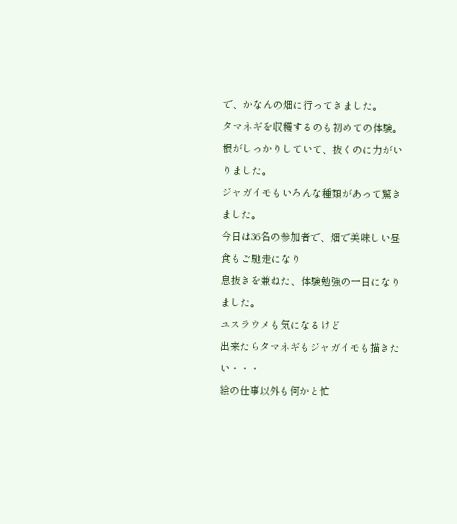で、かなんの畑に行ってきました。
タマネギを収穫するのも初めての体験。
根がしっかりしていて、抜くのに力がいりました。
ジャガイモもいろんな種類があって驚きました。
今日は36名の参加者で、畑で美味しい昼食もご馳走になり
息抜きを兼ねた、体験勉強の一日になりました。
ユスラウメも気になるけど
出来たらタマネギもジャガイモも描きたい・・・
絵の仕事以外も何かと忙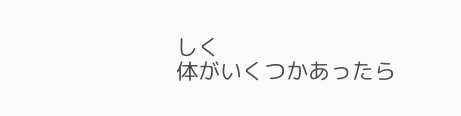しく
体がいくつかあったら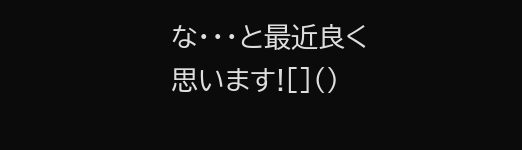な・・・と最近良く思います![]()